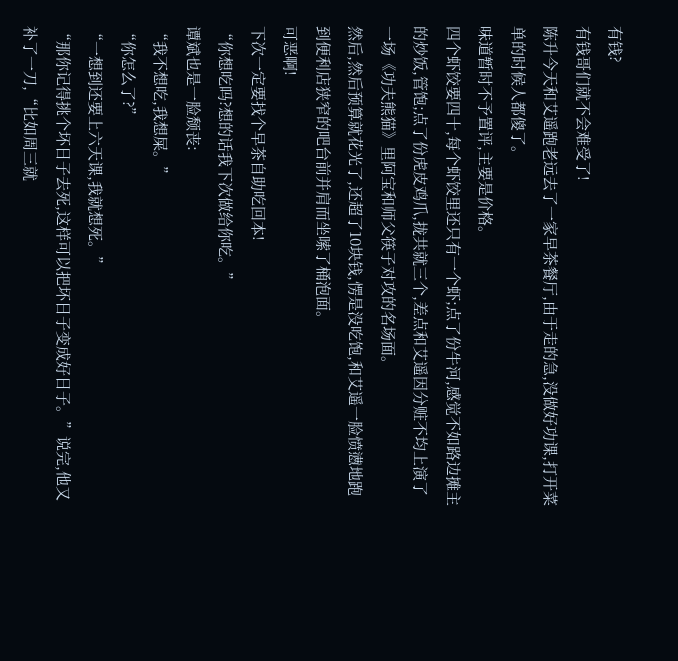有钱?
有钱哥们就不会难受了!
陈升今天和艾遥跑老远去了一家早茶餐厅,由于走的急,没做好功课,打开菜单的时候人都傻了。
味道暂时不予置评,主要是价格。
四个虾饺要四十,每个虾饺里还只有一个虾;点了份牛河,感觉不如路边摊主的炒饭,管饱;点了份虎皮鸡爪,拢共就三个,差点和艾遥因分赃不均上演了一场《功夫熊猫》里阿宝和师父筷子对攻的名场面。
然后,然后预算就花光了,还超了10块钱,愣是没吃饱,和艾遥一脸愤懑地跑到便利店狭窄的吧台前并肩而坐嗦了桶泡面。
可恶啊!
下次一定要找个早茶自助吃回本!
“你想吃吗?想的话我下次做给你吃。”
谭斌也是一脸颓丧:
“我不想吃,我想屎。”
“你怎么了?”
“一想到还要上六天课,我就想死。”
“那你记得挑个坏日子去死,这样可以把坏日子变成好日子。”说完,他又补了一刀,“比如周三就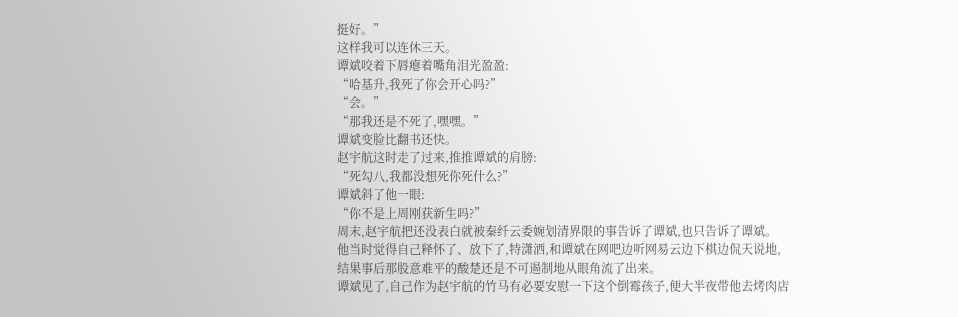挺好。”
这样我可以连休三天。
谭斌咬着下唇瘪着嘴角泪光盈盈:
“哈基升,我死了你会开心吗?”
“会。”
“那我还是不死了,嘿嘿。”
谭斌变脸比翻书还快。
赵宇航这时走了过来,推推谭斌的肩膀:
“死勾八,我都没想死你死什么?”
谭斌斜了他一眼:
“你不是上周刚获新生吗?”
周末,赵宇航把还没表白就被秦纤云委婉划清界限的事告诉了谭斌,也只告诉了谭斌。
他当时觉得自己释怀了、放下了,特潇洒,和谭斌在网吧边听网易云边下棋边侃天说地,结果事后那股意难平的酸楚还是不可遏制地从眼角流了出来。
谭斌见了,自己作为赵宇航的竹马有必要安慰一下这个倒霉孩子,便大半夜带他去烤肉店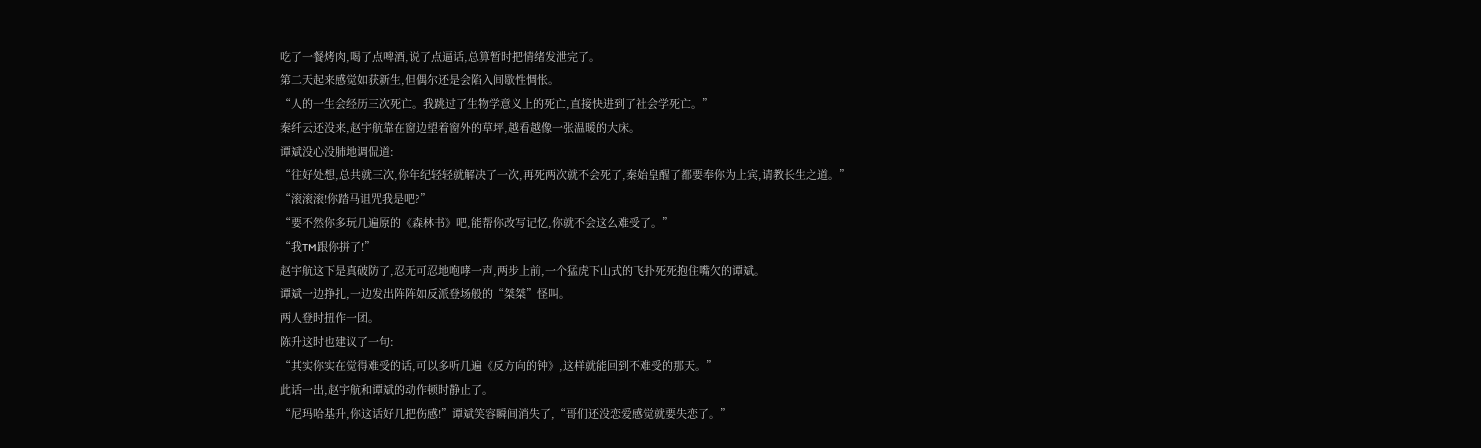吃了一餐烤肉,喝了点啤酒,说了点逼话,总算暂时把情绪发泄完了。
第二天起来感觉如获新生,但偶尔还是会陷入间歇性惆怅。
“人的一生会经历三次死亡。我跳过了生物学意义上的死亡,直接快进到了社会学死亡。”
秦纤云还没来,赵宇航靠在窗边望着窗外的草坪,越看越像一张温暖的大床。
谭斌没心没肺地调侃道:
“往好处想,总共就三次,你年纪轻轻就解决了一次,再死两次就不会死了,秦始皇醒了都要奉你为上宾,请教长生之道。”
“滚滚滚!你踏马诅咒我是吧?”
“要不然你多玩几遍原的《森林书》吧,能帮你改写记忆,你就不会这么难受了。”
“我TM跟你拼了!”
赵宇航这下是真破防了,忍无可忍地咆哮一声,两步上前,一个猛虎下山式的飞扑死死抱住嘴欠的谭斌。
谭斌一边挣扎,一边发出阵阵如反派登场般的“桀桀”怪叫。
两人登时扭作一团。
陈升这时也建议了一句:
“其实你实在觉得难受的话,可以多听几遍《反方向的钟》,这样就能回到不难受的那天。”
此话一出,赵宇航和谭斌的动作顿时静止了。
“尼玛哈基升,你这话好几把伤感!”谭斌笑容瞬间消失了,“哥们还没恋爱感觉就要失恋了。”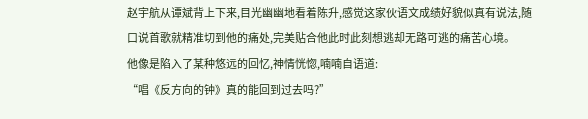赵宇航从谭斌背上下来,目光幽幽地看着陈升,感觉这家伙语文成绩好貌似真有说法,随口说首歌就精准切到他的痛处,完美贴合他此时此刻想逃却无路可逃的痛苦心境。
他像是陷入了某种悠远的回忆,神情恍惚,喃喃自语道:
“唱《反方向的钟》真的能回到过去吗?”